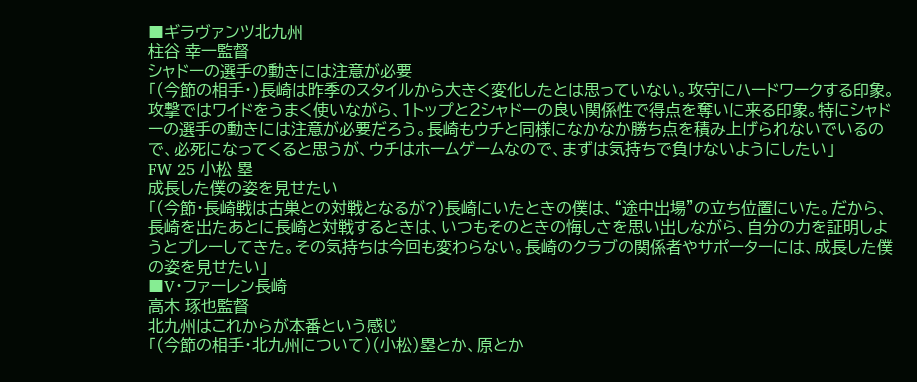■ギラヴァンツ北九州
柱谷 幸一監督
シャドーの選手の動きには注意が必要
「(今節の相手・)長崎は昨季のスタイルから大きく変化したとは思っていない。攻守にハードワークする印象。攻撃ではワイドをうまく使いながら、1トップと2シャドーの良い関係性で得点を奪いに来る印象。特にシャドーの選手の動きには注意が必要だろう。長崎もウチと同様になかなか勝ち点を積み上げられないでいるので、必死になってくると思うが、ウチはホームゲームなので、まずは気持ちで負けないようにしたい」
FW 25 小松 塁
成長した僕の姿を見せたい
「(今節・長崎戦は古巣との対戦となるが?)長崎にいたときの僕は、“途中出場”の立ち位置にいた。だから、長崎を出たあとに長崎と対戦するときは、いつもそのときの悔しさを思い出しながら、自分の力を証明しようとプレーしてきた。その気持ちは今回も変わらない。長崎のクラブの関係者やサポーターには、成長した僕の姿を見せたい」
■V・ファーレン長崎
高木 琢也監督
北九州はこれからが本番という感じ
「(今節の相手・北九州について)(小松)塁とか、原とか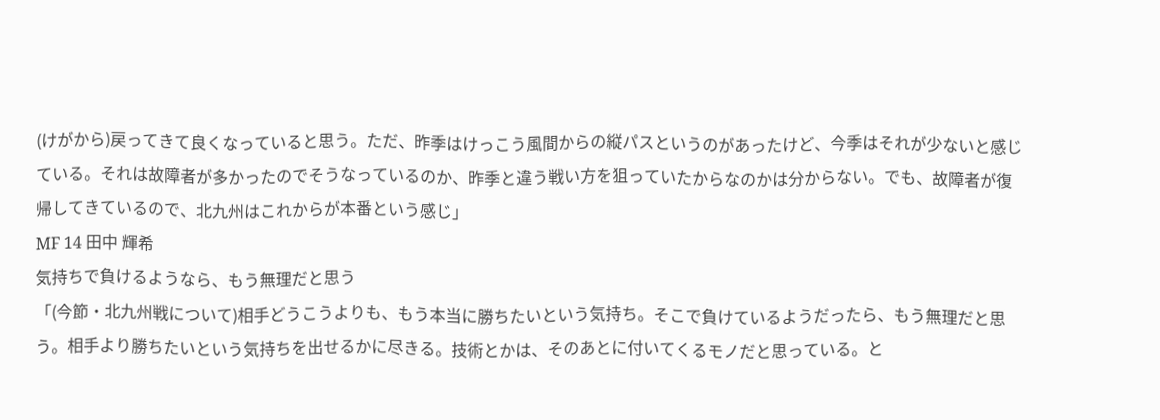(けがから)戻ってきて良くなっていると思う。ただ、昨季はけっこう風間からの縦パスというのがあったけど、今季はそれが少ないと感じている。それは故障者が多かったのでそうなっているのか、昨季と違う戦い方を狙っていたからなのかは分からない。でも、故障者が復帰してきているので、北九州はこれからが本番という感じ」
MF 14 田中 輝希
気持ちで負けるようなら、もう無理だと思う
「(今節・北九州戦について)相手どうこうよりも、もう本当に勝ちたいという気持ち。そこで負けているようだったら、もう無理だと思う。相手より勝ちたいという気持ちを出せるかに尽きる。技術とかは、そのあとに付いてくるモノだと思っている。と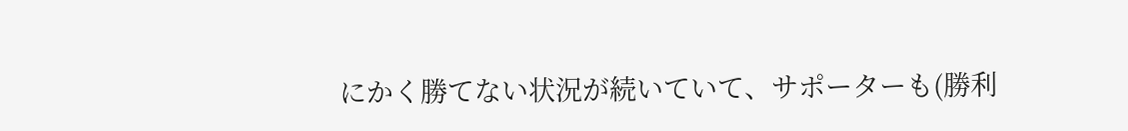にかく勝てない状況が続いていて、サポーターも(勝利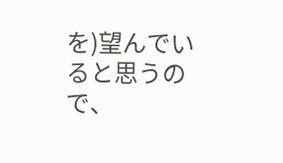を)望んでいると思うので、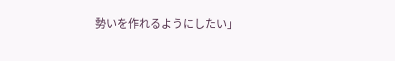勢いを作れるようにしたい」